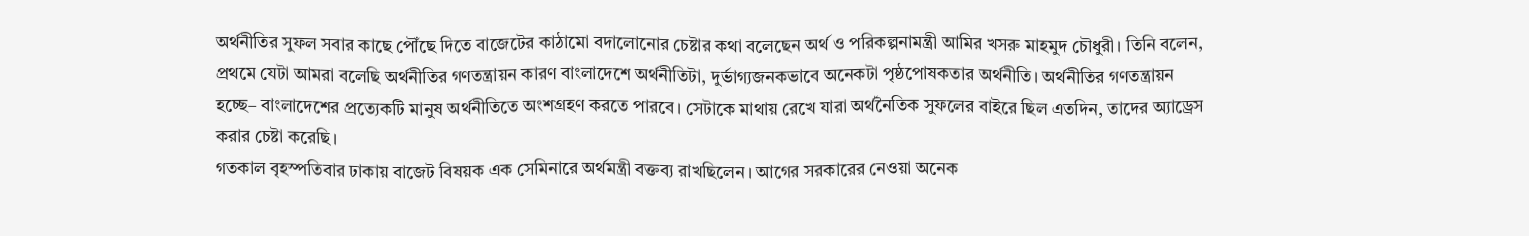অর্থনীতির সুফল সবার কাছে পৌঁছে দিতে বাজেটের কাঠামো বদালোনোর চেষ্টার কথা বলেছেন অর্থ ও পরিকল্পনামন্ত্রী আমির খসরু মাহমুদ চৌধুরী। তিনি বলেন, প্রথমে যেটা আমরা বলেছি অর্থনীতির গণতন্ত্রায়ন কারণ বাংলাদেশে অর্থনীতিটা, দুর্ভাগ্যজনকভাবে অনেকটা পৃষ্ঠপোষকতার অর্থনীতি। অর্থনীতির গণতন্ত্রায়ন হচ্ছে– বাংলাদেশের প্রত্যেকটি মানুষ অর্থনীতিতে অংশগ্রহণ করতে পারবে। সেটাকে মাথায় রেখে যারা অর্থনৈতিক সুফলের বাইরে ছিল এতদিন, তাদের অ্যাড্রেস করার চেষ্টা করেছি।
গতকাল বৃহস্পতিবার ঢাকায় বাজেট বিষয়ক এক সেমিনারে অর্থমন্ত্রী বক্তব্য রাখছিলেন। আগের সরকারের নেওয়া অনেক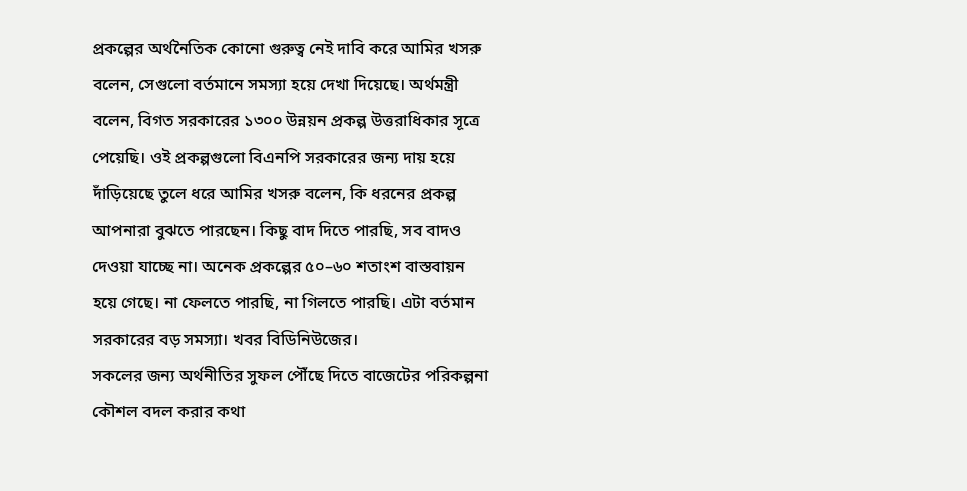প্রকল্পের অর্থনৈতিক কোনো গুরুত্ব নেই দাবি করে আমির খসরু বলেন, সেগুলো বর্তমানে সমস্যা হয়ে দেখা দিয়েছে। অর্থমন্ত্রী বলেন, বিগত সরকারের ১৩০০ উন্নয়ন প্রকল্প উত্তরাধিকার সূত্রে পেয়েছি। ওই প্রকল্পগুলো বিএনপি সরকারের জন্য দায় হয়ে দাঁড়িয়েছে তুলে ধরে আমির খসরু বলেন, কি ধরনের প্রকল্প আপনারা বুঝতে পারছেন। কিছু বাদ দিতে পারছি, সব বাদও দেওয়া যাচ্ছে না। অনেক প্রকল্পের ৫০–৬০ শতাংশ বাস্তবায়ন হয়ে গেছে। না ফেলতে পারছি, না গিলতে পারছি। এটা বর্তমান সরকারের বড় সমস্যা। খবর বিডিনিউজের।
সকলের জন্য অর্থনীতির সুফল পৌঁছে দিতে বাজেটের পরিকল্পনা কৌশল বদল করার কথা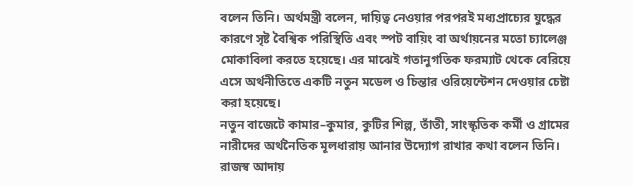বলেন তিনি। অর্থমন্ত্রী বলেন, দায়িত্ব নেওয়ার পরপরই মধ্যপ্রাচ্যের যুদ্ধের কারণে সৃষ্ট বৈশ্বিক পরিস্থিতি এবং স্পট বায়িং বা অর্থায়নের মতো চ্যালেঞ্জ মোকাবিলা করতে হয়েছে। এর মাঝেই গতানুগতিক ফরম্যাট থেকে বেরিয়ে এসে অর্থনীতিতে একটি নতুন মডেল ও চিন্তার ওরিয়েন্টেশন দেওয়ার চেষ্টা করা হয়েছে।
নতুন বাজেটে কামার–কুমার, কুটির শিল্প, তাঁতী, সাংস্কৃতিক কর্মী ও গ্রামের নারীদের অর্থনৈতিক মূলধারায় আনার উদ্যোগ রাখার কথা বলেন তিনি। রাজস্ব আদায়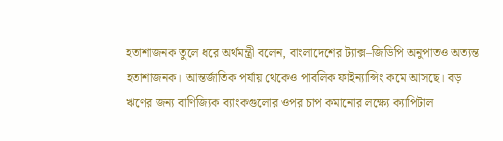হতাশাজনক তুলে ধরে অর্থমন্ত্রী বলেন, বাংলাদেশের ট্যাক্স–জিডিপি অনুপাতও অত্যন্ত হতাশাজনক। আন্তর্জাতিক পর্যায় থেকেও পাবলিক ফাইন্যান্সিং কমে আসছে। বড় ঋণের জন্য বাণিজ্যিক ব্যাংকগুলোর ওপর চাপ কমানোর লক্ষ্যে ক্যাপিটাল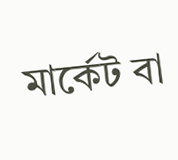মার্কেট বা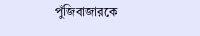পুঁজিবাজারকে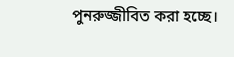পুনরুজ্জীবিত করা হচ্ছে।